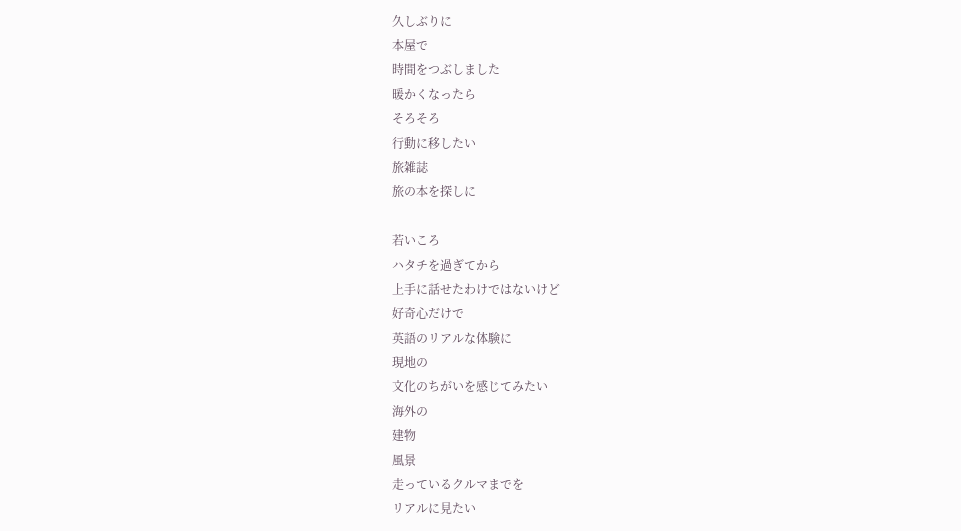久しぶりに
本屋で
時間をつぶしました
暖かくなったら
そろそろ
行動に移したい
旅雑誌
旅の本を探しに

若いころ
ハタチを過ぎてから
上手に話せたわけではないけど
好奇心だけで
英語のリアルな体験に
現地の
文化のちがいを感じてみたい
海外の
建物
風景
走っているクルマまでを
リアルに見たい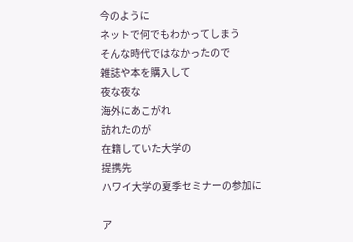今のように
ネットで何でもわかってしまう
そんな時代ではなかったので
雑誌や本を購入して
夜な夜な
海外にあこがれ
訪れたのが
在籍していた大学の
提携先
ハワイ大学の夏季セミナーの参加に

ア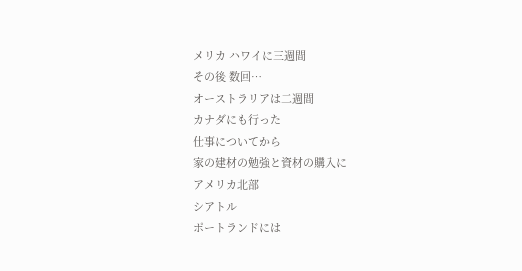メリカ ハワイに三週間
その後 数回…
オーストラリアは二週間
カナダにも行った
仕事についてから
家の建材の勉強と資材の購入に
アメリカ北部
シアトル
ポートランドには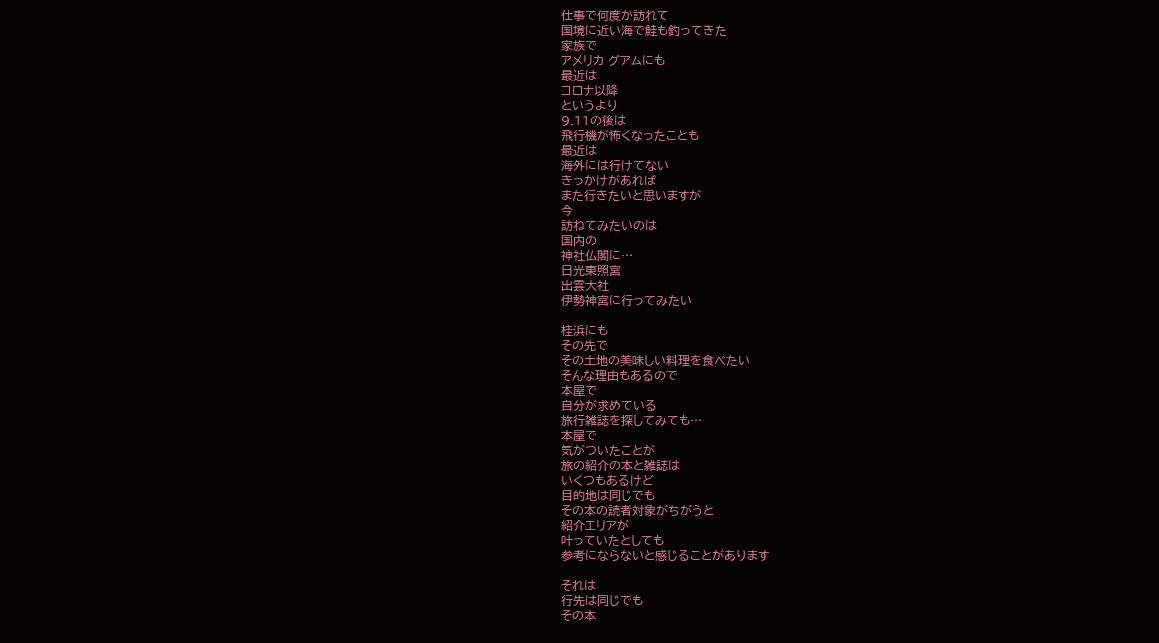仕事で何度か訪れて
国境に近い海で鮭も釣ってきた
家族で
アメリカ グアムにも
最近は
コロナ以降
というより
9.11の後は
飛行機が怖くなったことも
最近は
海外には行けてない
きっかけがあれば
また行きたいと思いますが
今
訪ねてみたいのは
国内の
神社仏閣に…
日光東照宮
出雲大社
伊勢神宮に行ってみたい

桂浜にも
その先で
その土地の美味しい料理を食べたい
そんな理由もあるので
本屋で
自分が求めている
旅行雑誌を探してみても…
本屋で
気がついたことが
旅の紹介の本と雑誌は
いくつもあるけど
目的地は同じでも
その本の読者対象がちがうと
紹介エリアが
叶っていたとしても
参考にならないと感じることがあります

それは
行先は同じでも
その本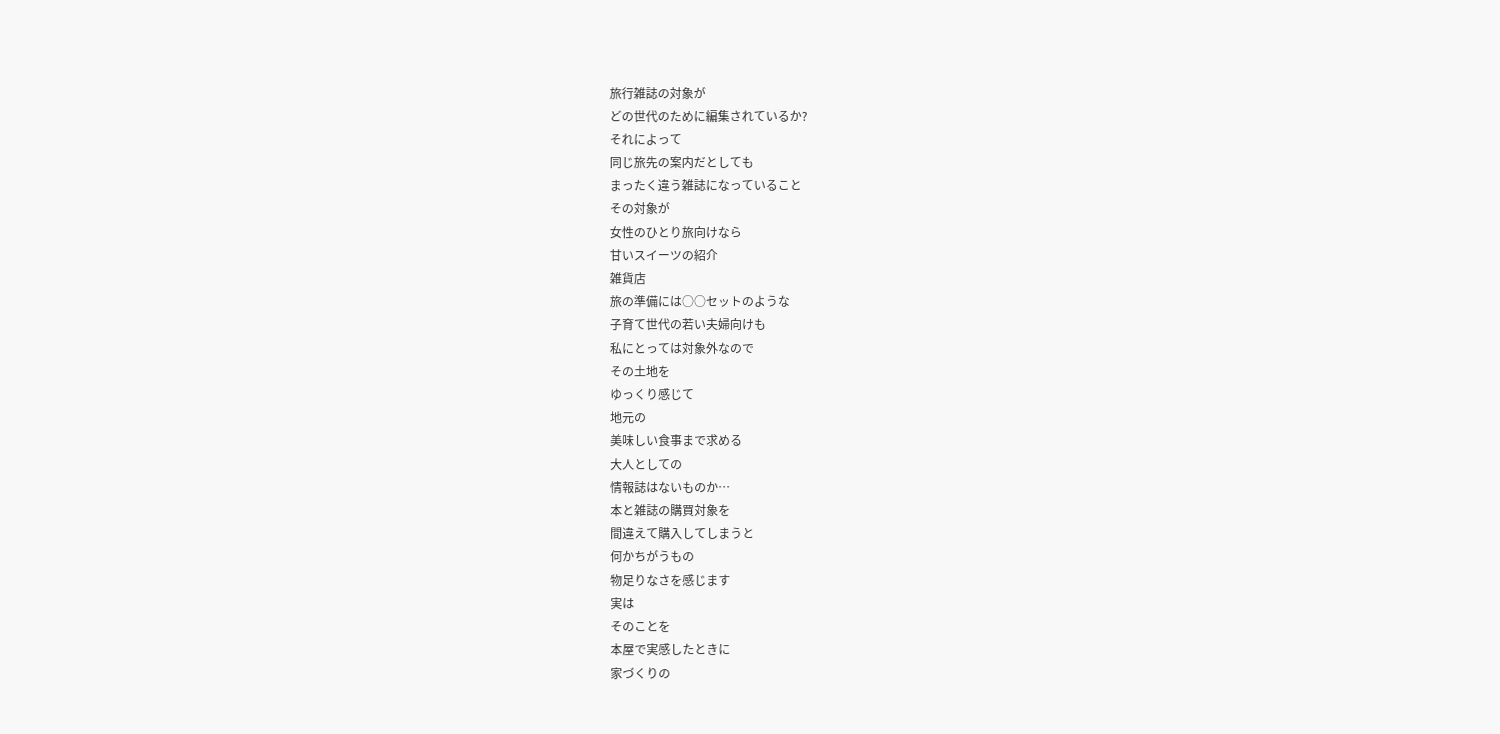旅行雑誌の対象が
どの世代のために編集されているか?
それによって
同じ旅先の案内だとしても
まったく違う雑誌になっていること
その対象が
女性のひとり旅向けなら
甘いスイーツの紹介
雑貨店
旅の準備には○○セットのような
子育て世代の若い夫婦向けも
私にとっては対象外なので
その土地を
ゆっくり感じて
地元の
美味しい食事まで求める
大人としての
情報誌はないものか…
本と雑誌の購買対象を
間違えて購入してしまうと
何かちがうもの
物足りなさを感じます
実は
そのことを
本屋で実感したときに
家づくりの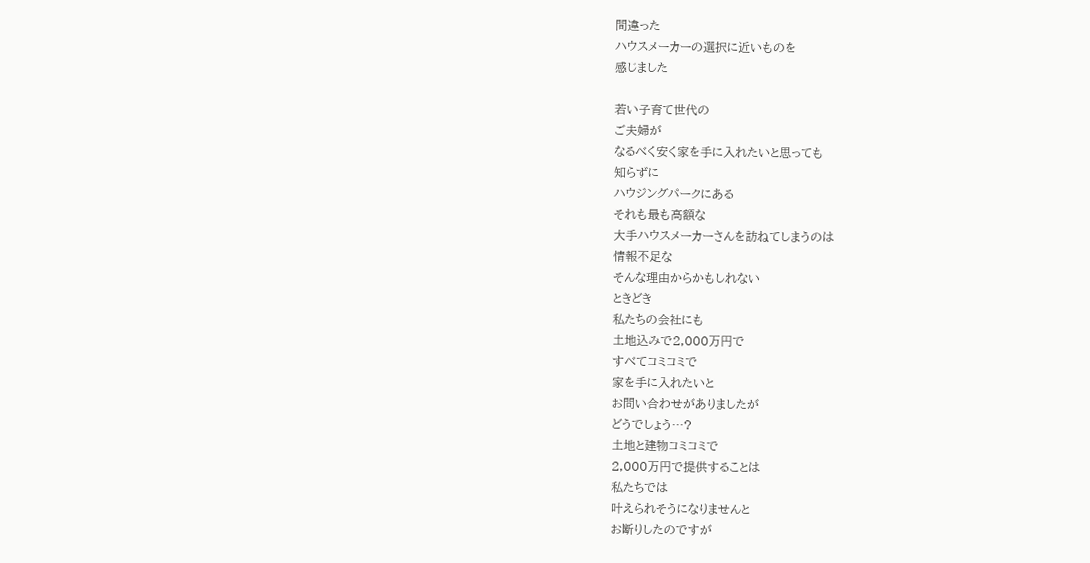間違った
ハウスメーカーの選択に近いものを
感じました

若い子育て世代の
ご夫婦が
なるべく安く家を手に入れたいと思っても
知らずに
ハウジングパークにある
それも最も高額な
大手ハウスメーカーさんを訪ねてしまうのは
情報不足な
そんな理由からかもしれない
ときどき
私たちの会社にも
土地込みで2,000万円で
すべてコミコミで
家を手に入れたいと
お問い合わせがありましたが
どうでしょう…?
土地と建物コミコミで
2,000万円で提供することは
私たちでは
叶えられそうになりませんと
お断りしたのですが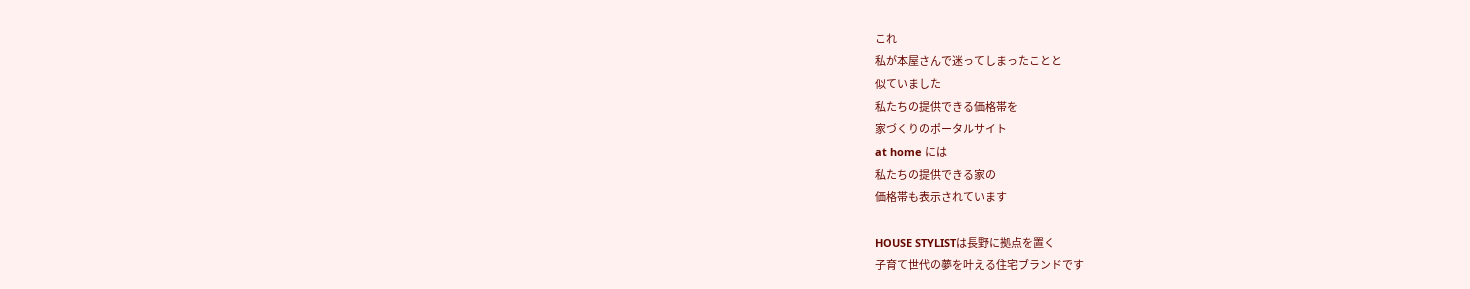これ
私が本屋さんで迷ってしまったことと
似ていました
私たちの提供できる価格帯を
家づくりのポータルサイト
at home には
私たちの提供できる家の
価格帯も表示されています

HOUSE STYLISTは長野に拠点を置く
子育て世代の夢を叶える住宅ブランドです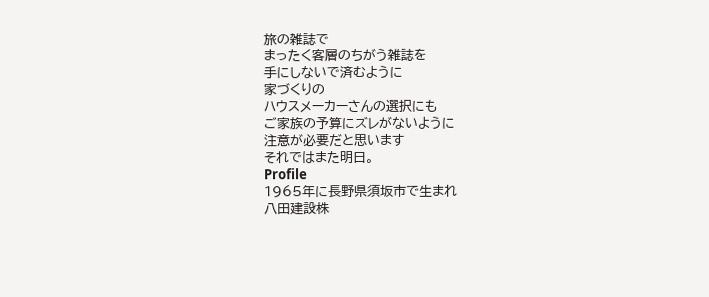旅の雑誌で
まったく客層のちがう雑誌を
手にしないで済むように
家づくりの
ハウスメーカーさんの選択にも
ご家族の予算にズレがないように
注意が必要だと思います
それではまた明日。
Profile
1965年に長野県須坂市で生まれ
八田建設株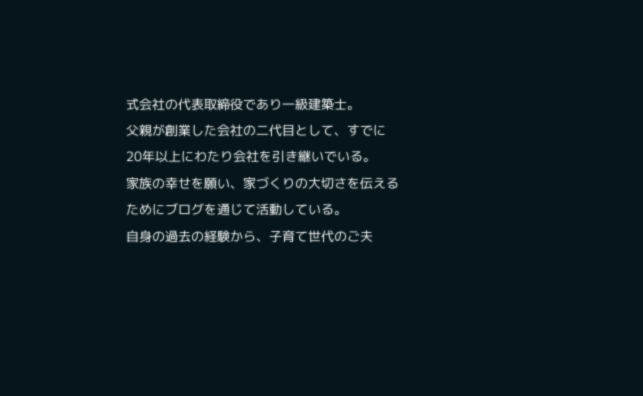式会社の代表取締役であり一級建築士。
父親が創業した会社の二代目として、すでに20年以上にわたり会社を引き継いでいる。
家族の幸せを願い、家づくりの大切さを伝えるためにブログを通じて活動している。
自身の過去の経験から、子育て世代のご夫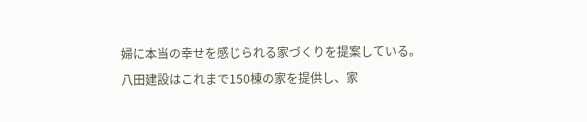婦に本当の幸せを感じられる家づくりを提案している。
八田建設はこれまで150棟の家を提供し、家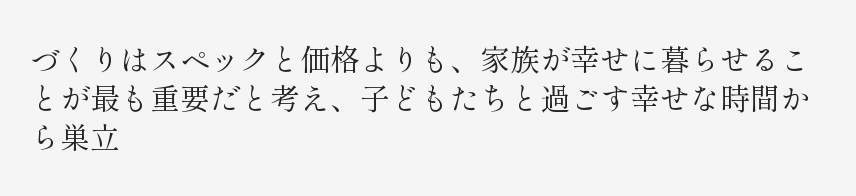づくりはスペックと価格よりも、家族が幸せに暮らせることが最も重要だと考え、子どもたちと過ごす幸せな時間から巣立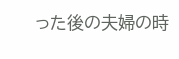った後の夫婦の時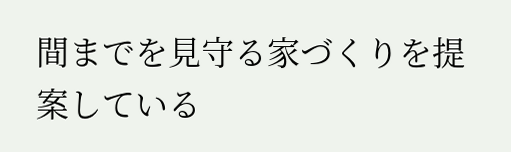間までを見守る家づくりを提案している